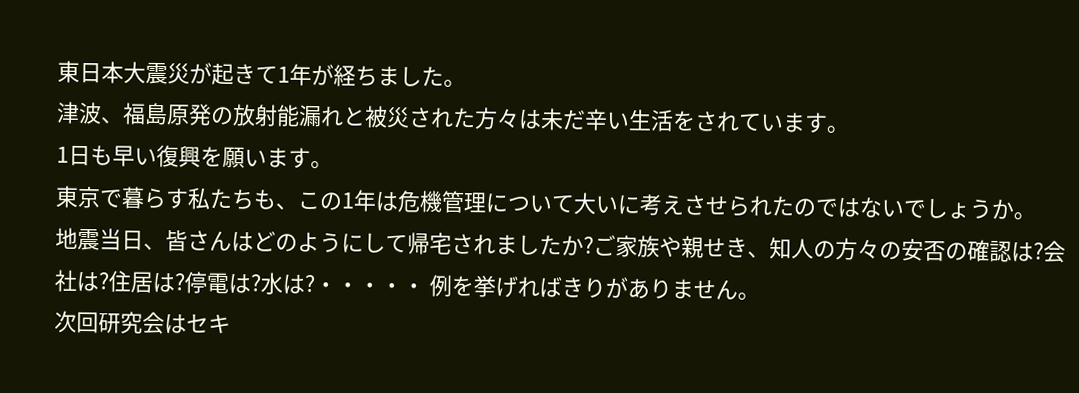東日本大震災が起きて1年が経ちました。
津波、福島原発の放射能漏れと被災された方々は未だ辛い生活をされています。
1日も早い復興を願います。
東京で暮らす私たちも、この1年は危機管理について大いに考えさせられたのではないでしょうか。
地震当日、皆さんはどのようにして帰宅されましたか?ご家族や親せき、知人の方々の安否の確認は?会社は?住居は?停電は?水は?・・・・・ 例を挙げればきりがありません。
次回研究会はセキ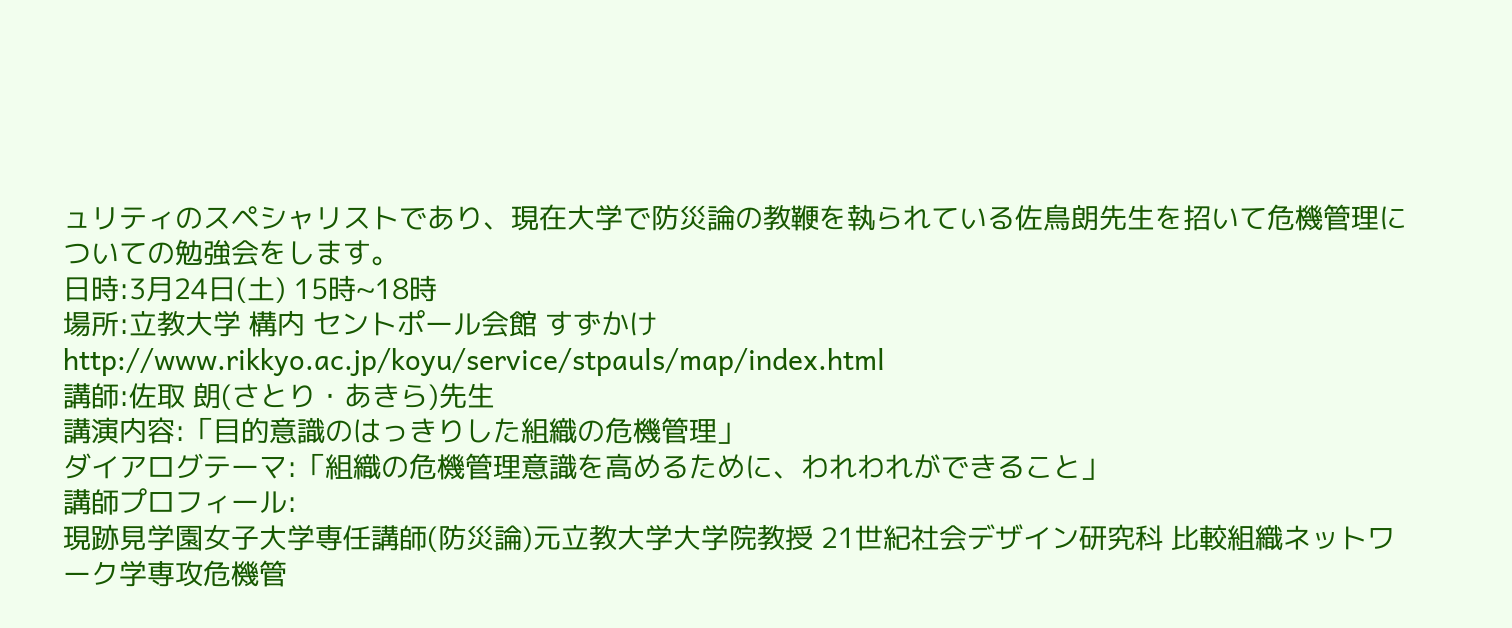ュリティのスペシャリストであり、現在大学で防災論の教鞭を執られている佐鳥朗先生を招いて危機管理についての勉強会をします。
日時:3月24日(土) 15時~18時
場所:立教大学 構内 セントポール会館 すずかけ http://www.rikkyo.ac.jp/koyu/service/stpauls/map/index.html
講師:佐取 朗(さとり・あきら)先生
講演内容:「目的意識のはっきりした組織の危機管理」
ダイアログテーマ:「組織の危機管理意識を高めるために、われわれができること」
講師プロフィール:
現跡見学園女子大学専任講師(防災論)元立教大学大学院教授 21世紀社会デザイン研究科 比較組織ネットワーク学専攻危機管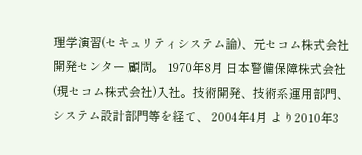理学演習(セキュリティシステム論)、元セコム株式会社 開発センター 顧問。 1970年8月 日本警備保障株式会社(現セコム株式会社)入社。技術開発、技術系運用部門、システム設計部門等を経て、 2004年4月 より2010年3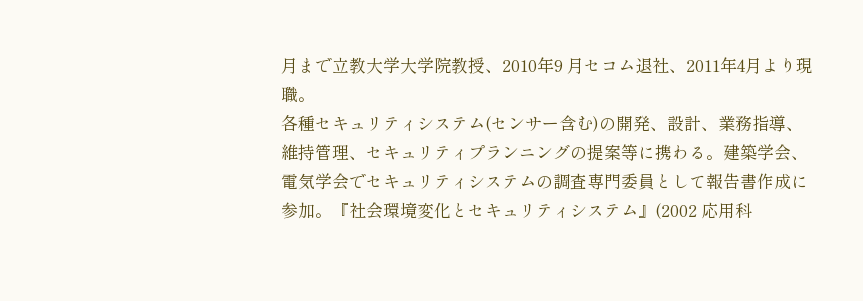月まで立教大学大学院教授、2010年9 月セコム退社、2011年4月より現職。
各種セキュリティシステム(センサー含む)の開発、設計、業務指導、維持管理、セキュリティプランニングの提案等に携わる。建築学会、電気学会でセキュリティシステムの調査専門委員として報告書作成に参加。『社会環境変化とセキュリティシステム』(2002 応用科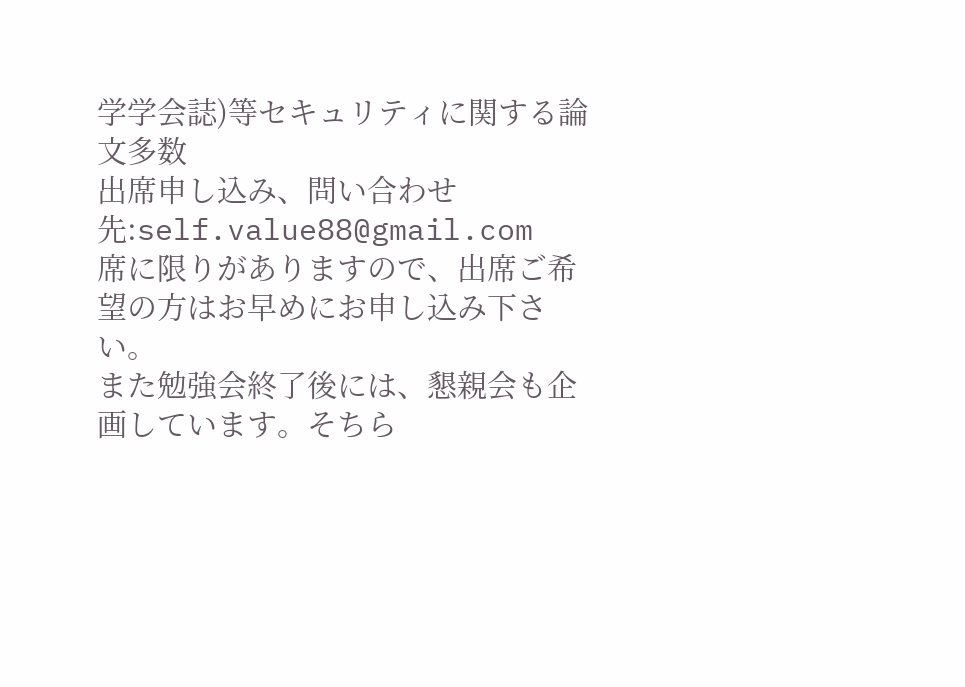学学会誌)等セキュリティに関する論文多数
出席申し込み、問い合わせ先:self.value88@gmail.com
席に限りがありますので、出席ご希望の方はお早めにお申し込み下さい。
また勉強会終了後には、懇親会も企画しています。そちら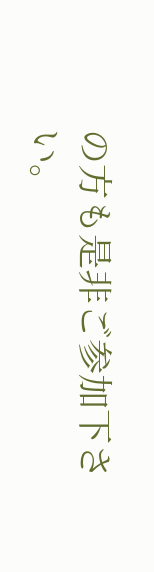の方も是非ご参加下さい。